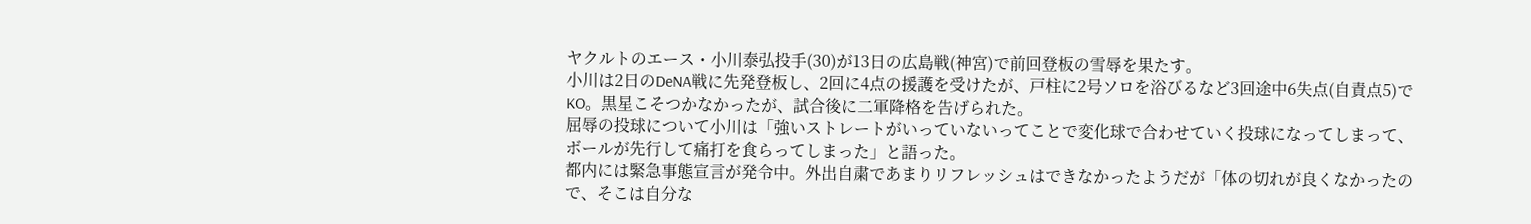ヤクルトのエース・小川泰弘投手(30)が13日の広島戦(神宮)で前回登板の雪辱を果たす。
小川は2日のDeNA戦に先発登板し、2回に4点の援護を受けたが、戸柱に2号ソロを浴びるなど3回途中6失点(自責点5)でKO。黒星こそつかなかったが、試合後に二軍降格を告げられた。
屈辱の投球について小川は「強いストレートがいっていないってことで変化球で合わせていく投球になってしまって、ボールが先行して痛打を食らってしまった」と語った。
都内には緊急事態宣言が発令中。外出自粛であまりリフレッシュはできなかったようだが「体の切れが良くなかったので、そこは自分な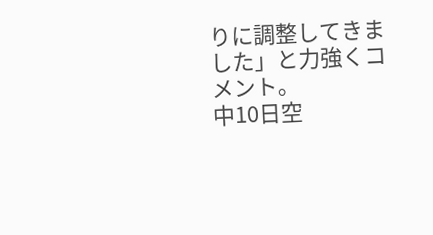りに調整してきました」と力強くコメント。
中10日空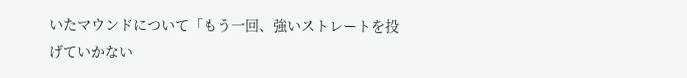いたマウンドについて「もう一回、強いストレートを投げていかない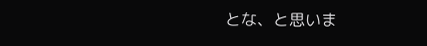とな、と思いま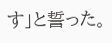す」と誓った。